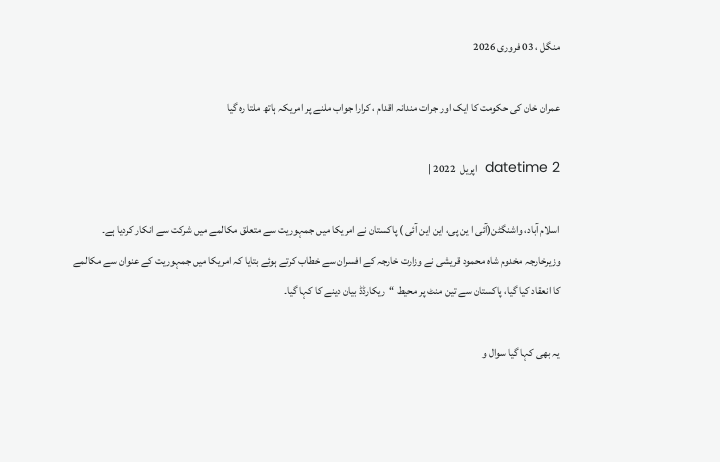منگل ، 03 فروری 2026

عمران خان کی حکومت کا ایک اور جرات مندانہ اقدام ، کرارا جواب ملنے پر امریکہ ہاتھ ملتا رہ گیا

datetime 2  اپریل  2022 |

اسلام آباد، واشنگٹن(آئی ا ین پی، این این آئی ) پاکستان نے امریکا میں جمہوریت سے متعلق مکالمے میں شرکت سے انکار کردیا ہے۔ وزیرخارجہ مخدوم شاہ محمود قریشی نے وزارت خارجہ کے افسران سے خطاب کرتے ہوئے بتایا کہ امریکا میں جمہوریت کے عنوان سے مکالمے کا انعقاد کیا گیا، پاکستان سے تین منٹ پر محیط “ریکارڈڈ بیان دینے کا کہا گیا۔

یہ بھی کہا گیا سوال و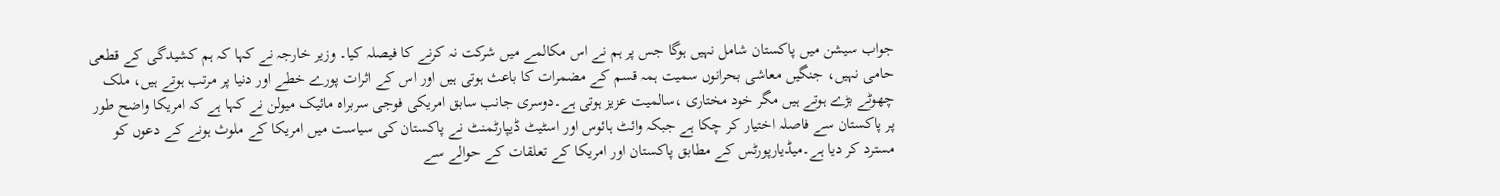جواب سیشن میں پاکستان شامل نہیں ہوگا جس پر ہم نے اس مکالمے میں شرکت نہ کرنے کا فیصلہ کیا۔ وزیر خارجہ نے کہا کہ ہم کشیدگی کے قطعی حامی نہیں، جنگیں معاشی بحرانوں سمیت ہمہ قسم کے مضمرات کا باعث ہوتی ہیں اور اس کے اثرات پورے خطے اور دنیا پر مرتب ہوتے ہیں، ملک چھوٹے بڑے ہوتے ہیں مگر خود مختاری ،سالمیت عزیز ہوتی ہے۔دوسری جانب سابق امریکی فوجی سربراہ مائیک میولن نے کہا ہے کہ امریکا واضح طور پر پاکستان سے فاصلہ اختیار کر چکا ہے جبکہ وائٹ ہائوس اور اسٹیٹ ڈیپارٹمنٹ نے پاکستان کی سیاست میں امریکا کے ملوث ہونے کے دعوں کو مسترد کر دیا ہے۔میڈیارپورٹس کے مطابق پاکستان اور امریکا کے تعلقات کے حوالے سے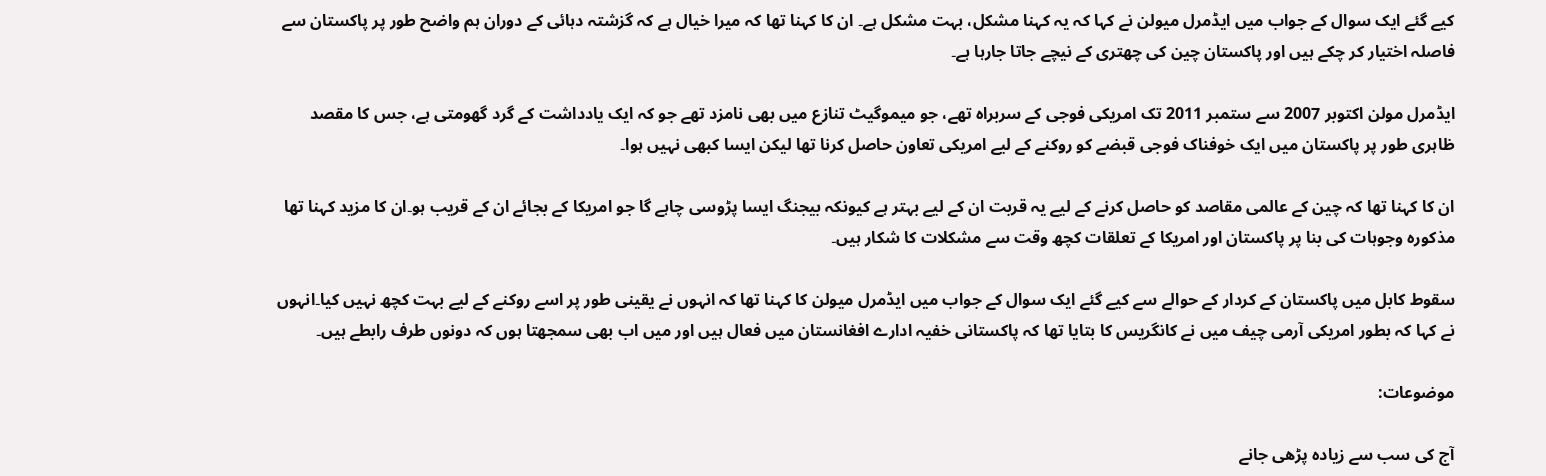کیے گئے ایک سوال کے جواب میں ایڈمرل میولن نے کہا کہ یہ کہنا مشکل، بہت مشکل ہے۔ ان کا کہنا تھا کہ میرا خیال ہے کہ گزشتہ دہائی کے دوران ہم واضح طور پر پاکستان سے فاصلہ اختیار کر چکے ہیں اور پاکستان چین کی چھتری کے نیچے جاتا جارہا ہے۔

ایڈمرل مولن اکتوبر 2007 سے ستمبر 2011 تک امریکی فوجی کے سربراہ تھے، جو میموگیٹ تنازع میں بھی نامزد تھے جو کہ ایک یادداشت کے گرد گھومتی ہے، جس کا مقصد ظاہری طور پر پاکستان میں ایک خوفناک فوجی قبضے کو روکنے کے لیے امریکی تعاون حاصل کرنا تھا لیکن ایسا کبھی نہیں ہوا۔

ان کا کہنا تھا کہ چین کے عالمی مقاصد کو حاصل کرنے کے لیے یہ قربت ان کے لیے بہتر ہے کیونکہ بیجنگ ایسا پڑوسی چاہے گا جو امریکا کے بجائے ان کے قریب ہو۔ان کا مزید کہنا تھا مذکورہ وجوہات کی بنا پر پاکستان اور امریکا کے تعلقات کچھ وقت سے مشکلات کا شکار ہیں۔

سقوط کابل میں پاکستان کے کردار کے حوالے سے کیے گئے ایک سوال کے جواب میں ایڈمرل میولن کا کہنا تھا کہ انہوں نے یقینی طور پر اسے روکنے کے لیے بہت کچھ نہیں کیا۔انہوں نے کہا کہ بطور امریکی آرمی چیف میں نے کانگریس کا بتایا تھا کہ پاکستانی خفیہ ادارے افغانستان میں فعال ہیں اور میں اب بھی سمجھتا ہوں کہ دونوں طرف رابطے ہیں۔

موضوعات:

آج کی سب سے زیادہ پڑھی جانے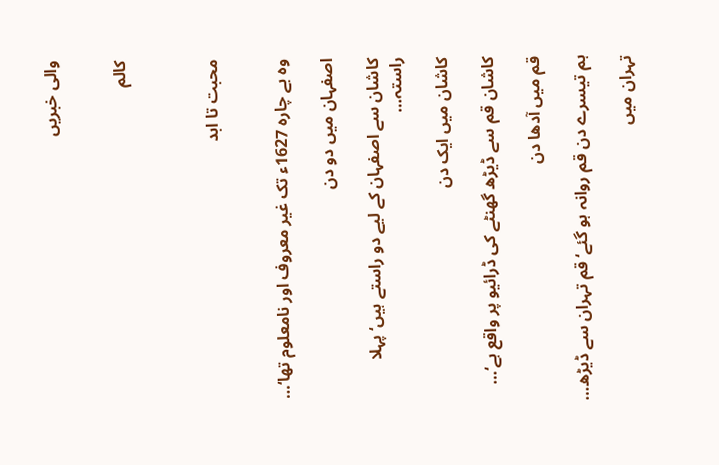والی خبریں


کالم



محبت تا ابد


وہ بے چارہ 1627ء تک غیر معروف اور نامعلوم تھا‘…

اصفہان میں دو دن

کاشان سے اصفہان کے لیے دو راستے ہیں‘ پہلا راستہ…

کاشان میں ایک دن

کاشان قم سے ڈیڑھ گھنٹے کی ڈرائیو پر واقع ہے‘…

قم میں آدھا دن

ہم تیسرے دن قم روانہ ہو گئے‘ قم تہران سے ڈیڑھ…

تہران میں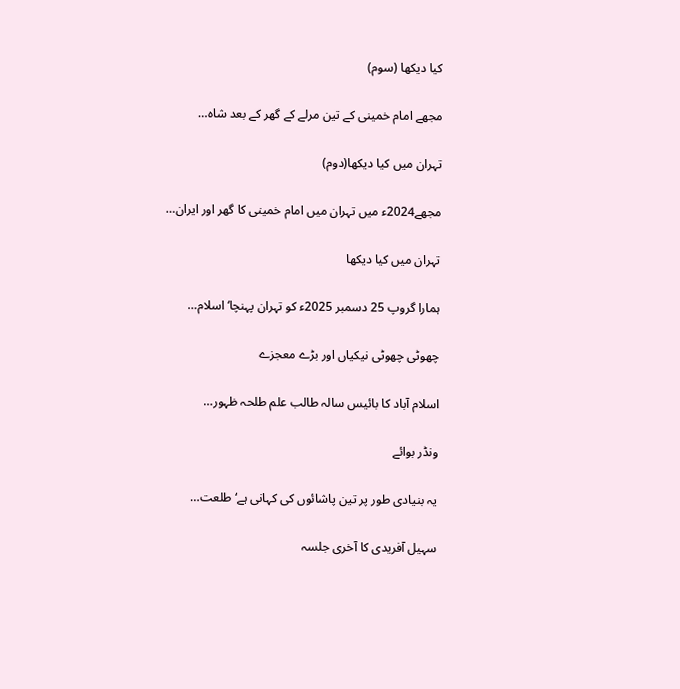کیا دیکھا (سوم)

مجھے امام خمینی کے تین مرلے کے گھر کے بعد شاہ…

تہران میں کیا دیکھا(دوم)

مجھے2024ء میں تہران میں امام خمینی کا گھر اور ایران…

تہران میں کیا دیکھا

ہمارا گروپ 25 دسمبر 2025ء کو تہران پہنچا‘ اسلام…

چھوٹی چھوٹی نیکیاں اور بڑے معجزے

اسلام آباد کا بائیس سالہ طالب علم طلحہ ظہور…

ونڈر بوائے

یہ بنیادی طور پر تین پاشائوں کی کہانی ہے‘ طلعت…

سہیل آفریدی کا آخری جلسہ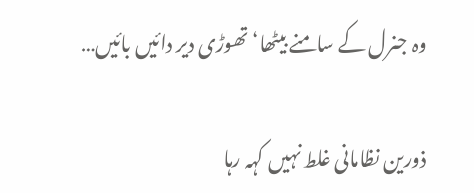وہ جنرل کے سامنے بیٹھا‘ تھوڑی دیر دائیں بائیں…

ذورین نظامانی غلط نہیں کہہ رہا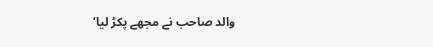والد صاحب نے مجھے پکڑ لیا‘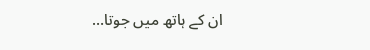ان کے ہاتھ میں جوتا…